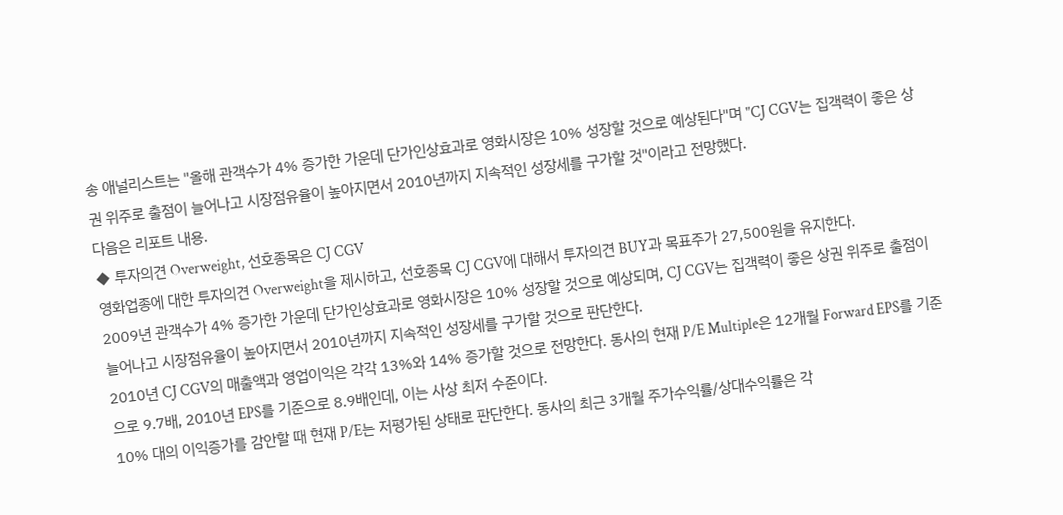송 애널리스트는 "올해 관객수가 4% 증가한 가운데 단가인상효과로 영화시장은 10% 성장할 것으로 예상된다"며 "CJ CGV는 집객력이 좋은 상권 위주로 출점이 늘어나고 시장점유율이 높아지면서 2010년까지 지속적인 성장세를 구가할 것"이라고 전망했다.
다음은 리포트 내용.
◆ 투자의견 Overweight, 선호종목은 CJ CGV
영화업종에 대한 투자의견 Overweight을 제시하고, 선호종목 CJ CGV에 대해서 투자의견 BUY과 목표주가 27,500원을 유지한다.
2009년 관객수가 4% 증가한 가운데 단가인상효과로 영화시장은 10% 성장할 것으로 예상되며, CJ CGV는 집객력이 좋은 상권 위주로 출점이 늘어나고 시장점유율이 높아지면서 2010년까지 지속적인 성장세를 구가할 것으로 판단한다.
2010년 CJ CGV의 매출액과 영업이익은 각각 13%와 14% 증가할 것으로 전망한다. 동사의 현재 P/E Multiple은 12개월 Forward EPS를 기준으로 9.7배, 2010년 EPS를 기준으로 8.9배인데, 이는 사상 최저 수준이다.
10% 대의 이익증가를 감안할 때 현재 P/E는 저평가된 상태로 판단한다. 동사의 최근 3개월 주가수익률/상대수익률은 각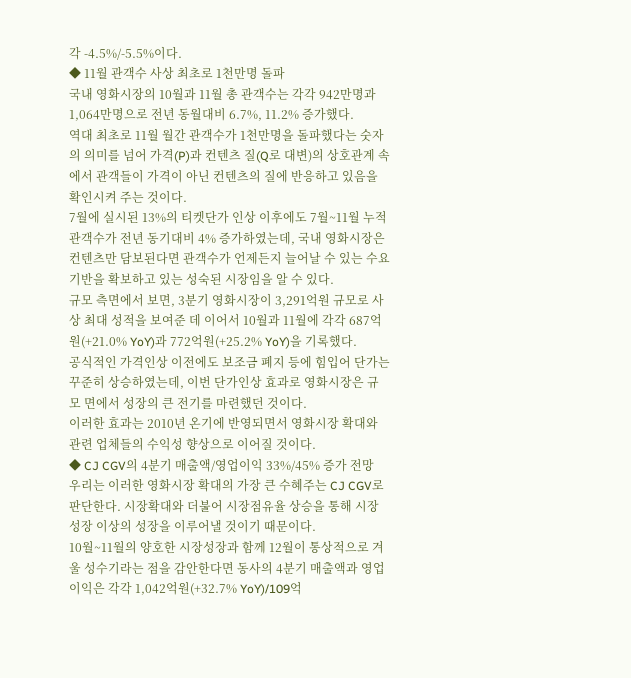각 -4.5%/-5.5%이다.
◆ 11월 관객수 사상 최초로 1천만명 돌파
국내 영화시장의 10월과 11월 총 관객수는 각각 942만명과 1,064만명으로 전년 동월대비 6.7%, 11.2% 증가했다.
역대 최초로 11월 월간 관객수가 1천만명을 돌파했다는 숫자의 의미를 넘어 가격(P)과 컨텐츠 질(Q로 대변)의 상호관계 속에서 관객들이 가격이 아닌 컨텐츠의 질에 반응하고 있음을 확인시켜 주는 것이다.
7월에 실시된 13%의 티켓단가 인상 이후에도 7월~11월 누적 관객수가 전년 동기대비 4% 증가하였는데, 국내 영화시장은 컨텐츠만 담보된다면 관객수가 언제든지 늘어날 수 있는 수요기반을 확보하고 있는 성숙된 시장임을 알 수 있다.
규모 측면에서 보면, 3분기 영화시장이 3,291억원 규모로 사상 최대 성적을 보여준 데 이어서 10월과 11월에 각각 687억원(+21.0% YoY)과 772억원(+25.2% YoY)을 기록했다.
공식적인 가격인상 이전에도 보조금 폐지 등에 힘입어 단가는 꾸준히 상승하였는데, 이번 단가인상 효과로 영화시장은 규모 면에서 성장의 큰 전기를 마련했던 것이다.
이러한 효과는 2010년 온기에 반영되면서 영화시장 확대와 관련 업체들의 수익성 향상으로 이어질 것이다.
◆ CJ CGV의 4분기 매출액/영업이익 33%/45% 증가 전망
우리는 이러한 영화시장 확대의 가장 큰 수혜주는 CJ CGV로 판단한다. 시장확대와 더불어 시장점유율 상승을 통해 시장성장 이상의 성장을 이루어낼 것이기 때문이다.
10월~11월의 양호한 시장성장과 함께 12월이 통상적으로 겨울 성수기라는 점을 감안한다면 동사의 4분기 매출액과 영업이익은 각각 1,042억원(+32.7% YoY)/109억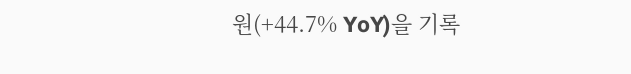원(+44.7% YoY)을 기록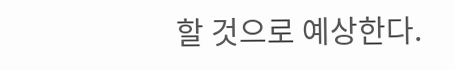할 것으로 예상한다.